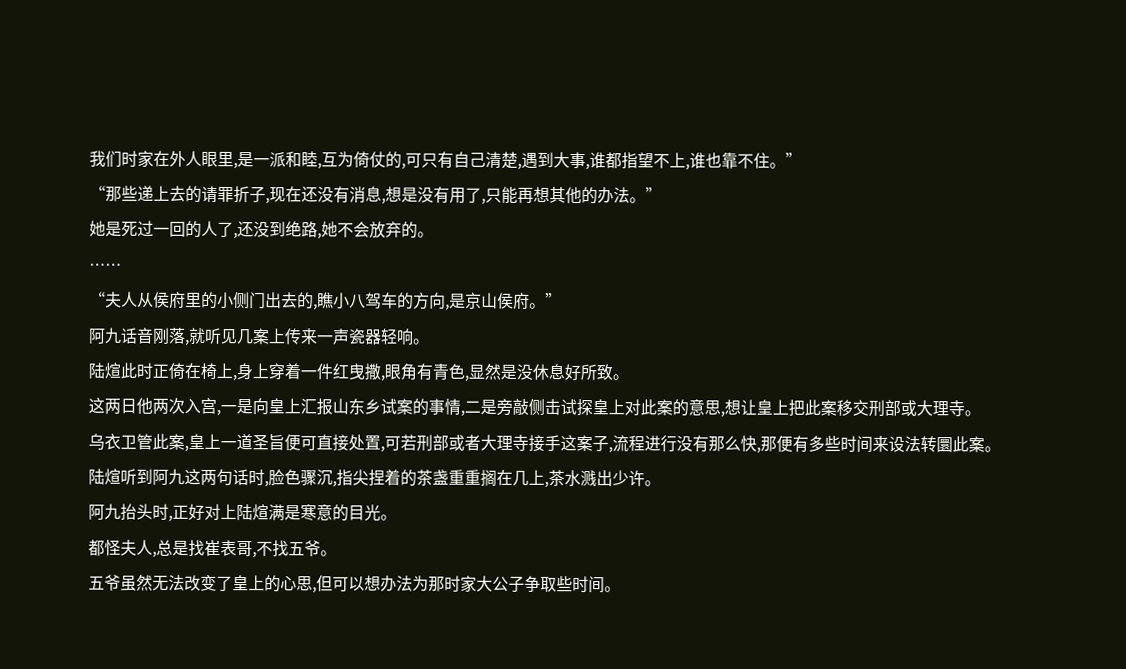我们时家在外人眼里,是一派和睦,互为倚仗的,可只有自己清楚,遇到大事,谁都指望不上,谁也靠不住。”
“那些递上去的请罪折子,现在还没有消息,想是没有用了,只能再想其他的办法。”
她是死过一回的人了,还没到绝路,她不会放弃的。
……
“夫人从侯府里的小侧门出去的,瞧小八驾车的方向,是京山侯府。”
阿九话音刚落,就听见几案上传来一声瓷器轻响。
陆煊此时正倚在椅上,身上穿着一件红曳撒,眼角有青色,显然是没休息好所致。
这两日他两次入宫,一是向皇上汇报山东乡试案的事情,二是旁敲侧击试探皇上对此案的意思,想让皇上把此案移交刑部或大理寺。
乌衣卫管此案,皇上一道圣旨便可直接处置,可若刑部或者大理寺接手这案子,流程进行没有那么快,那便有多些时间来设法转圜此案。
陆煊听到阿九这两句话时,脸色骤沉,指尖捏着的茶盏重重搁在几上,茶水溅出少许。
阿九抬头时,正好对上陆煊满是寒意的目光。
都怪夫人,总是找崔表哥,不找五爷。
五爷虽然无法改变了皇上的心思,但可以想办法为那时家大公子争取些时间。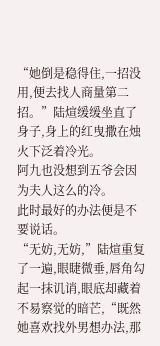“她倒是稳得住,一招没用,便去找人商量第二招。”陆煊缓缓坐直了身子,身上的红曳撒在烛火下泛着冷光。
阿九也没想到五爷会因为夫人这么的冷。
此时最好的办法便是不要说话。
“无妨,无妨,”陆煊重复了一遍,眼睫微垂,唇角勾起一抹讥诮,眼底却藏着不易察觉的暗芒,“既然她喜欢找外男想办法,那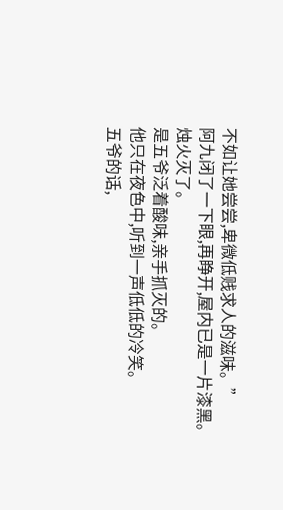不如让她尝尝,卑微低贱求人的滋味。”
阿九闭了一下眼,再睁开,屋内已是一片漆黑。
烛火灭了。
是五爷泛着酸味,亲手抓灭的。
他只在夜色中,听到一声低低的冷笑。
五爷的话,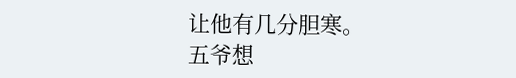让他有几分胆寒。
五爷想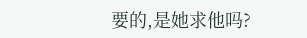要的,是她求他吗?